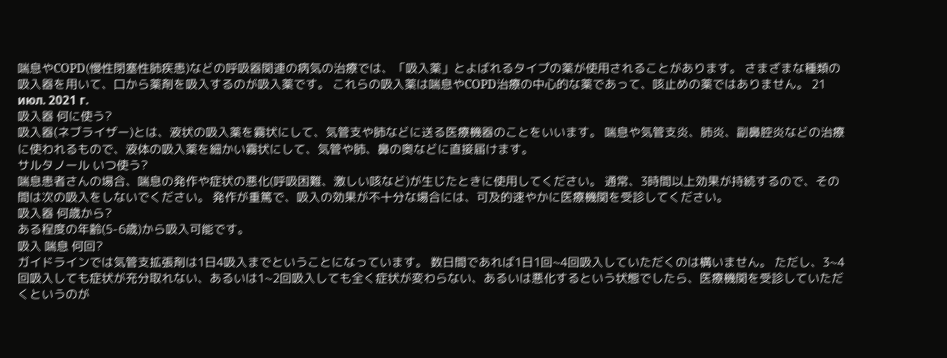喘息やCOPD(慢性閉塞性肺疾患)などの呼吸器関連の病気の治療では、「吸入薬」とよばれるタイプの薬が使用されることがあります。 さまざまな種類の吸入器を用いて、口から薬剤を吸入するのが吸入薬です。 これらの吸入薬は喘息やCOPD治療の中心的な薬であって、咳止めの薬ではありません。 21 июл. 2021 г.
吸入器 何に使う?
吸入器(ネブライザー)とは、液状の吸入薬を霧状にして、気管支や肺などに送る医療機器のことをいいます。 喘息や気管支炎、肺炎、副鼻腔炎などの治療に使われるもので、液体の吸入薬を細かい霧状にして、気管や肺、鼻の奥などに直接届けます。
サルタノール いつ使う?
喘息患者さんの場合、喘息の発作や症状の悪化(呼吸困難、激しい咳など)が生じたときに使用してください。 通常、3時間以上効果が持続するので、その間は次の吸入をしないでください。 発作が重篤で、吸入の効果が不十分な場合には、可及的速やかに医療機関を受診してください。
吸入器 何歳から?
ある程度の年齢(5-6歳)から吸入可能です。
吸入 喘息 何回?
ガイドラインでは気管支拡張剤は1日4吸入までということになっています。 数日間であれば1日1回~4回吸入していただくのは構いません。 ただし、3~4回吸入しても症状が充分取れない、あるいは1~2回吸入しても全く症状が変わらない、あるいは悪化するという状態でしたら、医療機関を受診していただくというのが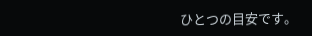ひとつの目安です。